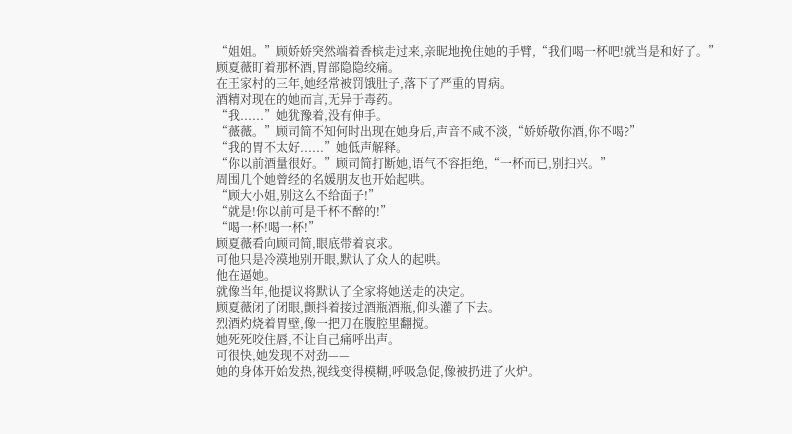“姐姐。”顾娇娇突然端着香槟走过来,亲昵地挽住她的手臂,“我们喝一杯吧!就当是和好了。”
顾夏薇盯着那杯酒,胃部隐隐绞痛。
在王家村的三年,她经常被罚饿肚子,落下了严重的胃病。
酒精对现在的她而言,无异于毒药。
“我......”她犹豫着,没有伸手。
“薇薇。”顾司简不知何时出现在她身后,声音不咸不淡,“娇娇敬你酒,你不喝?”
“我的胃不太好......”她低声解释。
“你以前酒量很好。”顾司简打断她,语气不容拒绝,“一杯而已,别扫兴。”
周围几个她曾经的名媛朋友也开始起哄。
“顾大小姐,别这么不给面子!”
“就是!你以前可是千杯不醉的!”
“喝一杯!喝一杯!”
顾夏薇看向顾司简,眼底带着哀求。
可他只是冷漠地别开眼,默认了众人的起哄。
他在逼她。
就像当年,他提议将默认了全家将她送走的决定。
顾夏薇闭了闭眼,颤抖着接过酒瓶酒瓶,仰头灌了下去。
烈酒灼烧着胃壁,像一把刀在腹腔里翻搅。
她死死咬住唇,不让自己痛呼出声。
可很快,她发现不对劲——
她的身体开始发热,视线变得模糊,呼吸急促,像被扔进了火炉。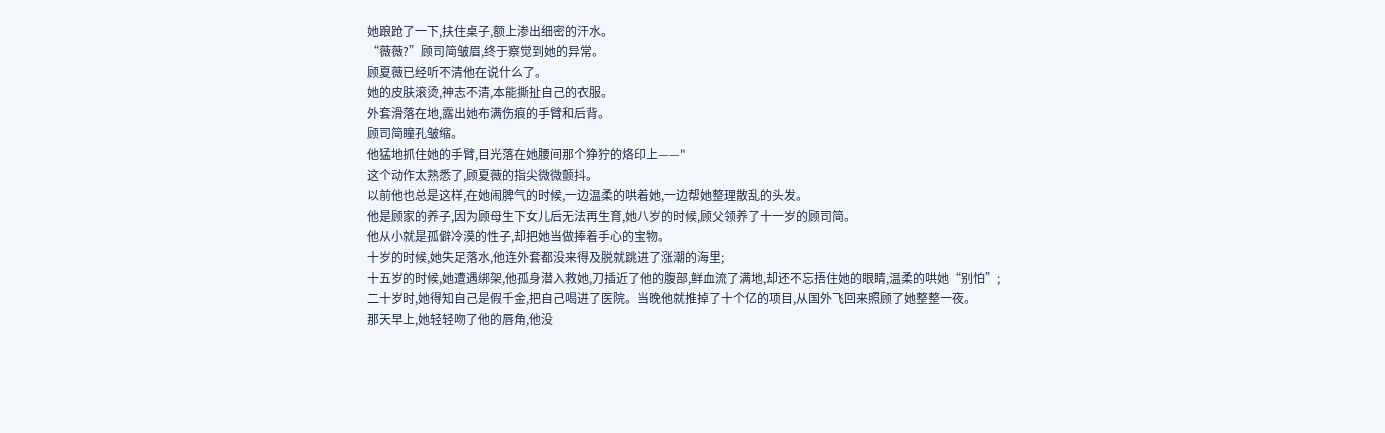她踉跄了一下,扶住桌子,额上渗出细密的汗水。
“薇薇?”顾司简皱眉,终于察觉到她的异常。
顾夏薇已经听不清他在说什么了。
她的皮肤滚烫,神志不清,本能撕扯自己的衣服。
外套滑落在地,露出她布满伤痕的手臂和后背。
顾司简瞳孔皱缩。
他猛地抓住她的手臂,目光落在她腰间那个狰狞的烙印上——"
这个动作太熟悉了,顾夏薇的指尖微微颤抖。
以前他也总是这样,在她闹脾气的时候,一边温柔的哄着她,一边帮她整理散乱的头发。
他是顾家的养子,因为顾母生下女儿后无法再生育,她八岁的时候,顾父领养了十一岁的顾司简。
他从小就是孤僻冷漠的性子,却把她当做捧着手心的宝物。
十岁的时候,她失足落水,他连外套都没来得及脱就跳进了涨潮的海里;
十五岁的时候,她遭遇绑架,他孤身潜入救她,刀插近了他的腹部,鲜血流了满地,却还不忘捂住她的眼睛,温柔的哄她“别怕”;
二十岁时,她得知自己是假千金,把自己喝进了医院。当晚他就推掉了十个亿的项目,从国外飞回来照顾了她整整一夜。
那天早上,她轻轻吻了他的唇角,他没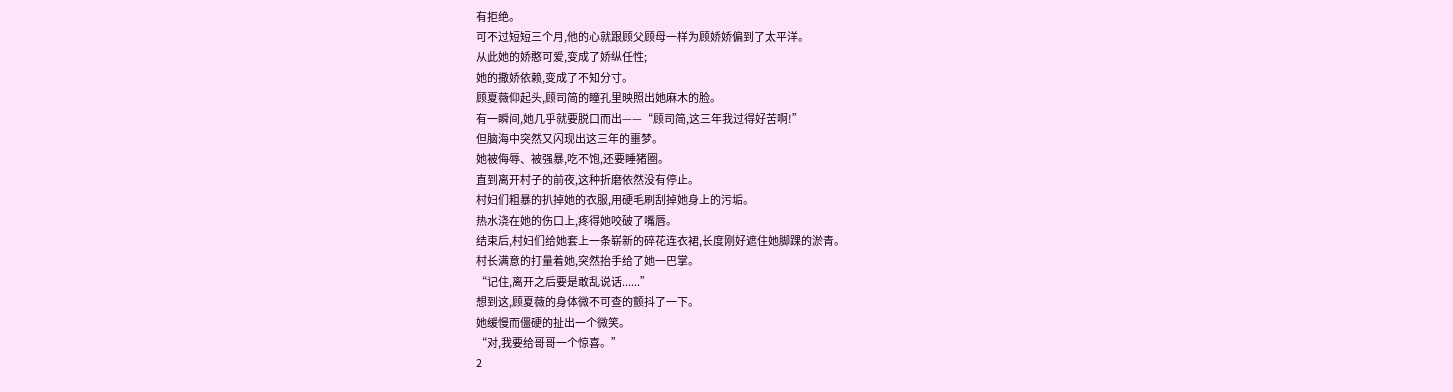有拒绝。
可不过短短三个月,他的心就跟顾父顾母一样为顾娇娇偏到了太平洋。
从此她的娇憨可爱,变成了娇纵任性;
她的撒娇依赖,变成了不知分寸。
顾夏薇仰起头,顾司简的瞳孔里映照出她麻木的脸。
有一瞬间,她几乎就要脱口而出——“顾司简,这三年我过得好苦啊!”
但脑海中突然又闪现出这三年的噩梦。
她被侮辱、被强暴,吃不饱,还要睡猪圈。
直到离开村子的前夜,这种折磨依然没有停止。
村妇们粗暴的扒掉她的衣服,用硬毛刷刮掉她身上的污垢。
热水浇在她的伤口上,疼得她咬破了嘴唇。
结束后,村妇们给她套上一条崭新的碎花连衣裙,长度刚好遮住她脚踝的淤青。
村长满意的打量着她,突然抬手给了她一巴掌。
“记住,离开之后要是敢乱说话......”
想到这,顾夏薇的身体微不可查的颤抖了一下。
她缓慢而僵硬的扯出一个微笑。
“对,我要给哥哥一个惊喜。”
2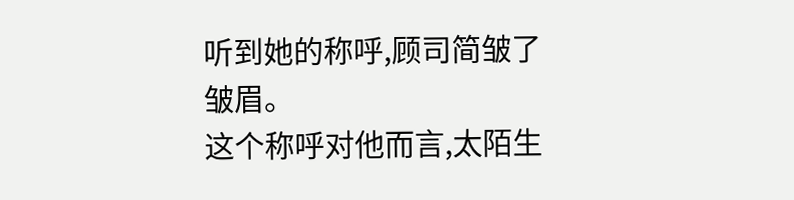听到她的称呼,顾司简皱了皱眉。
这个称呼对他而言,太陌生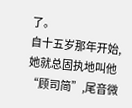了。
自十五岁那年开始,她就总固执地叫他“顾司简”,尾音微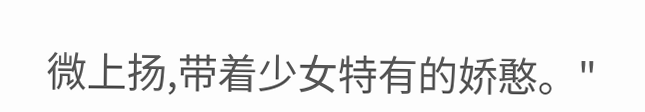微上扬,带着少女特有的娇憨。"